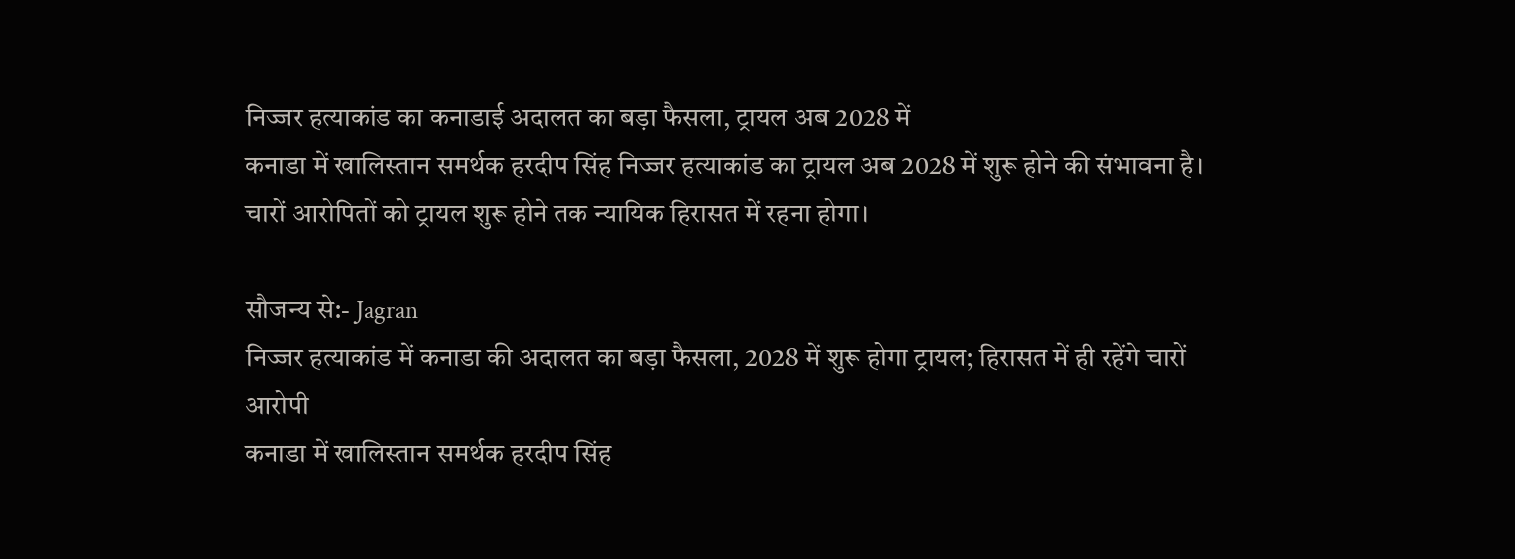निज्जर हत्याकांड का कनाडाई अदालत का बड़ा फैसला, ट्रायल अब 2028 में
कनाडा में खालिस्तान समर्थक हरदीप सिंह निज्जर हत्याकांड का ट्रायल अब 2028 में शुरू होने की संभावना है। चारों आरोपितों को ट्रायल शुरू होने तक न्यायिक हिरासत में रहना होगा।

सौजन्य से:- Jagran
निज्जर हत्याकांड में कनाडा की अदालत का बड़ा फैसला, 2028 में शुरू होगा ट्रायल; हिरासत में ही रहेंगे चारों आरोपी
कनाडा में खालिस्तान समर्थक हरदीप सिंह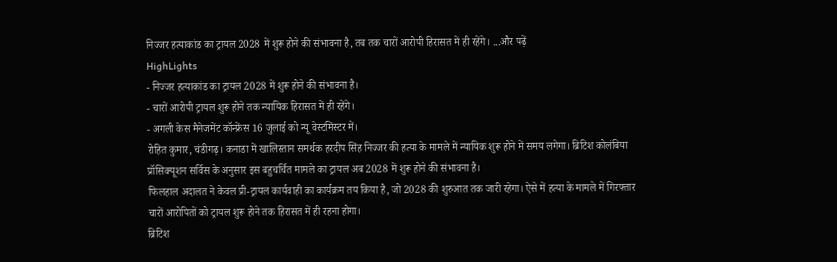निज्जर हत्याकांड का ट्रायल 2028 में शुरू होने की संभावना है, तब तक चारों आरोपी हिरासत में ही रहेंगे। ...और पढ़ें
HighLights
- निज्जर हत्याकांड का ट्रायल 2028 में शुरू होने की संभावना है।
- चारों आरोपी ट्रायल शुरू होने तक न्यायिक हिरासत में ही रहेंगे।
- अगली केस मैनेजमेंट कॉन्फ्रेंस 16 जुलाई को न्यू वेस्टमिंस्टर में।
रोहित कुमार, चंडीगढ़। कनाडा में खालिस्तान समर्थक हरदीप सिंह निज्जर की हत्या के मामले में न्यायिक शुरू होने में समय लगेगा। ब्रिटिश कोलंबिया प्रॉसिक्यूशन सर्विस के अनुसार इस बहुचर्चित मामले का ट्रायल अब 2028 में शुरू होने की संभावना है।
फिलहाल अदालत ने केवल प्री-ट्रायल कार्यवाही का कार्यक्रम तय किया है, जो 2028 की शुरुआत तक जारी रहेगा। ऐसे में हत्या के मामले में गिरफ्तार चारों आरोपितों को ट्रायल शुरू होने तक हिरासत में ही रहना होगा।
ब्रिटिश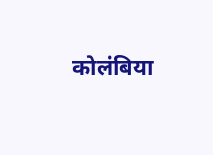कोलंबिया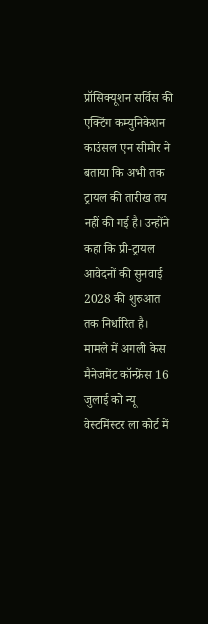प्रॉसिक्यूशन सर्विस की एक्टिंग कम्युनिकेशन काउंसल एन सीमोर ने बताया कि अभी तक ट्रायल की तारीख तय नहीं की गई है। उन्होंने कहा कि प्री-ट्रायल आवेदनों की सुनवाई 2028 की शुरुआत तक निर्धारित है। मामले में अगली केस मैनेजमेंट कॉन्फ्रेंस 16 जुलाई को न्यू वेस्टमिंस्टर ला कोर्ट में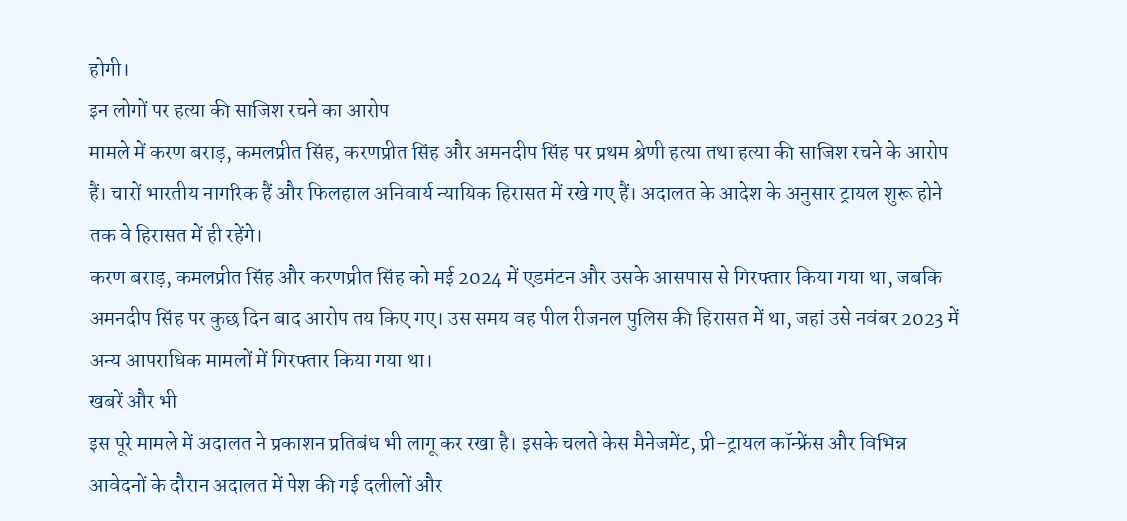होगी।
इन लोगों पर हत्या की साजिश रचने का आरोप
मामले में करण बराड़, कमलप्रीत सिंह, करणप्रीत सिंह और अमनदीप सिंह पर प्रथम श्रेणी हत्या तथा हत्या की साजिश रचने के आरोप हैं। चारों भारतीय नागरिक हैं और फिलहाल अनिवार्य न्यायिक हिरासत में रखे गए हैं। अदालत के आदेश के अनुसार ट्रायल शुरू होने तक वे हिरासत में ही रहेंगे।
करण बराड़, कमलप्रीत सिंह और करणप्रीत सिंह को मई 2024 में एडमंटन और उसके आसपास से गिरफ्तार किया गया था, जबकि अमनदीप सिंह पर कुछ दिन बाद आरोप तय किए गए। उस समय वह पील रीजनल पुलिस की हिरासत में था, जहां उसे नवंबर 2023 में अन्य आपराधिक मामलों में गिरफ्तार किया गया था।
खबरें और भी
इस पूरे मामले में अदालत ने प्रकाशन प्रतिबंध भी लागू कर रखा है। इसके चलते केस मैनेजमेंट, प्री-ट्रायल कॉन्फ्रेंस और विभिन्न आवेदनों के दौरान अदालत में पेश की गई दलीलों और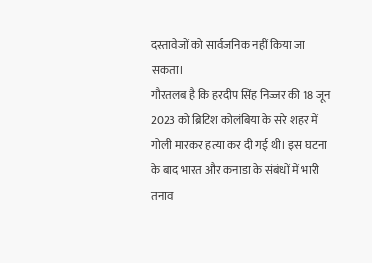दस्तावेजों को सार्वजनिक नहीं किया जा सकता।
गौरतलब है कि हरदीप सिंह निज्जर की 18 जून 2023 को ब्रिटिश कोलंबिया के सरे शहर में गोली मारकर हत्या कर दी गई थी। इस घटना के बाद भारत और कनाडा के संबंधों में भारी तनाव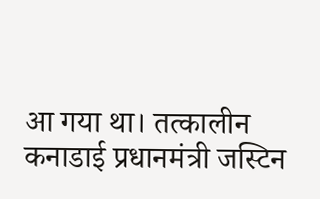आ गया था। तत्कालीन कनाडाई प्रधानमंत्री जस्टिन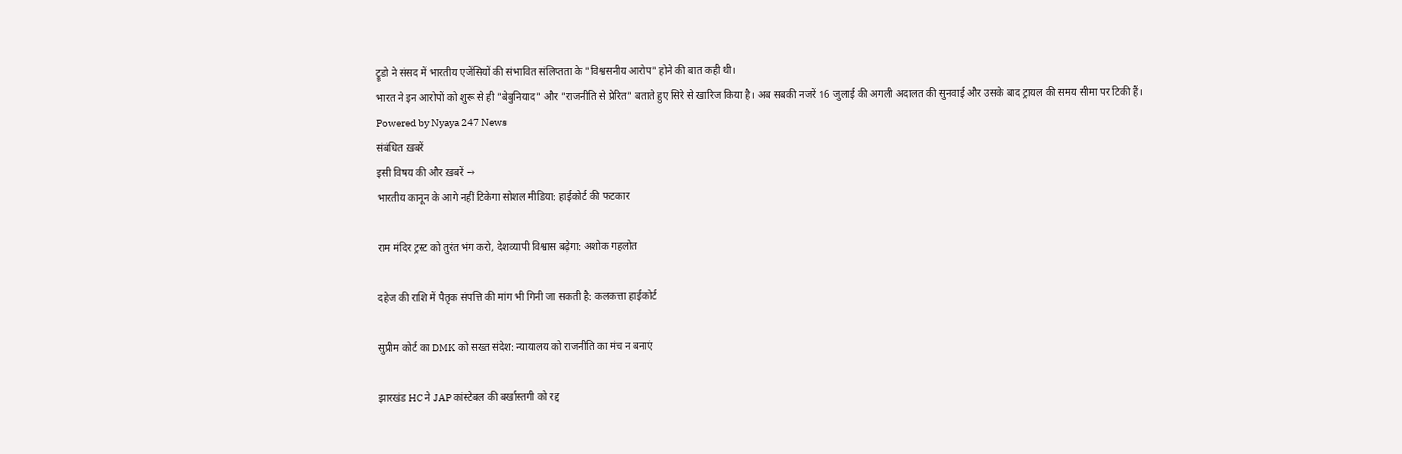ट्रूडो ने संसद में भारतीय एजेंसियों की संभावित संलिप्तता के "विश्वसनीय आरोप" होने की बात कही थी।
भारत ने इन आरोपों को शुरू से ही "बेबुनियाद" और "राजनीति से प्रेरित" बताते हुए सिरे से खारिज किया है। अब सबकी नजरें 16 जुलाई की अगली अदालत की सुनवाई और उसके बाद ट्रायल की समय सीमा पर टिकी हैं।
Powered by Nyaya 247 News
संबंधित ख़बरें
इसी विषय की और ख़बरें →
भारतीय कानून के आगे नहीं टिकेगा सोशल मीडिया: हाईकोर्ट की फटकार

राम मंदिर ट्रस्ट को तुरंत भंग करो, देशव्यापी विश्वास बढ़ेगा: अशोक गहलोत

दहेज की राशि में पैतृक संपत्ति की मांग भी गिनी जा सकती है: कलकत्ता हाईकोर्ट

सुप्रीम कोर्ट का DMK को सख्त संदेश: न्यायालय को राजनीति का मंच न बनाएं

झारखंड HC ने JAP कांस्टेबल की बर्खास्तगी को रद्द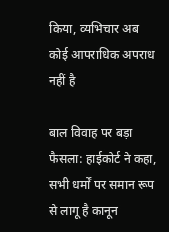किया, व्यभिचार अब कोई आपराधिक अपराध नहीं है

बाल विवाह पर बड़ा फैसला: हाईकोर्ट ने कहा, सभी धर्मों पर समान रूप से लागू है कानून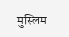मुस्लिम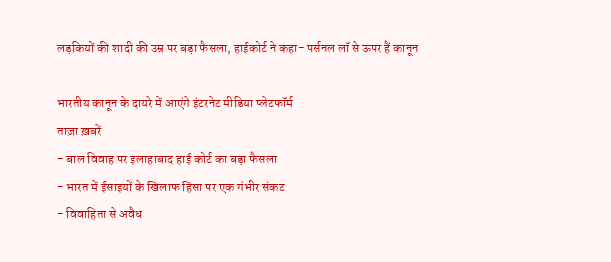लड़कियों की शादी की उम्र पर बड़ा फैसला, हाईकोर्ट ने कहा- पर्सनल लॉ से ऊपर हैं कानून

भारतीय कानून के दायरे में आएंगे इंटरनेट मीडिया प्लेटफॉर्म
ताज़ा ख़बरें
- बाल विवाह पर इलाहाबाद हाई कोर्ट का बड़ा फैसला
- भारत में ईसाइयों के खिलाफ हिंसा पर एक गंभीर संकट
- विवाहिता से अवैध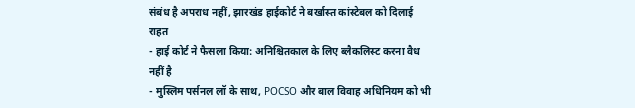संबंध है अपराध नहीं, झारखंड हाईकोर्ट ने बर्खास्त कांस्टेबल को दिलाई राहत
- हाई कोर्ट ने फैसला किया: अनिश्चितकाल के लिए ब्लैकलिस्ट करना वैध नहीं है
- मुस्लिम पर्सनल लॉ के साथ, POCSO और बाल विवाह अधिनियम को भी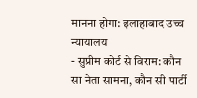मानना होगा: इलाहाबाद उच्च न्यायालय
- सुप्रीम कोर्ट से विराम: कौन सा नेता सामना, कौन सी पार्टी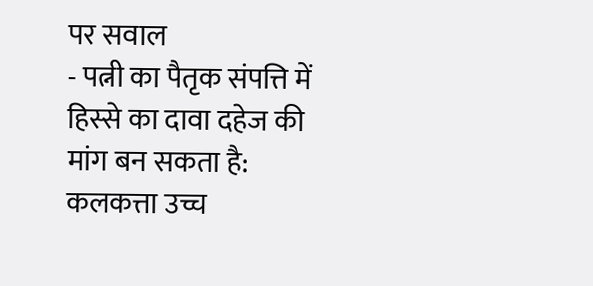पर सवाल
- पत्नी का पैतृक संपत्ति में हिस्से का दावा दहेज की मांग बन सकता है: कलकत्ता उच्च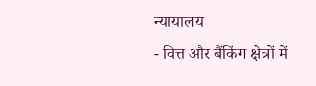न्यायालय
- वित्त और बैंकिंग क्षेत्रों में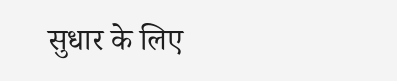सुधार के लिए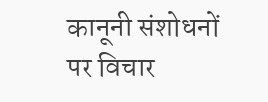कानूनी संशोधनों पर विचार